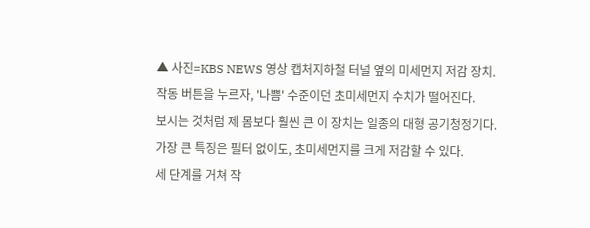▲ 사진=KBS NEWS 영상 캡처지하철 터널 옆의 미세먼지 저감 장치.
작동 버튼을 누르자, '나쁨' 수준이던 초미세먼지 수치가 떨어진다.
보시는 것처럼 제 몸보다 훨씬 큰 이 장치는 일종의 대형 공기청정기다.
가장 큰 특징은 필터 없이도, 초미세먼지를 크게 저감할 수 있다.
세 단계를 거쳐 작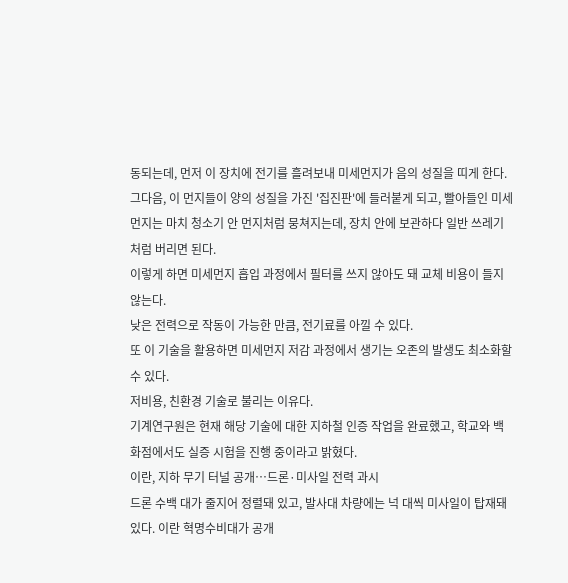동되는데, 먼저 이 장치에 전기를 흘려보내 미세먼지가 음의 성질을 띠게 한다.
그다음, 이 먼지들이 양의 성질을 가진 '집진판'에 들러붙게 되고, 빨아들인 미세먼지는 마치 청소기 안 먼지처럼 뭉쳐지는데, 장치 안에 보관하다 일반 쓰레기처럼 버리면 된다.
이렇게 하면 미세먼지 흡입 과정에서 필터를 쓰지 않아도 돼 교체 비용이 들지 않는다.
낮은 전력으로 작동이 가능한 만큼, 전기료를 아낄 수 있다.
또 이 기술을 활용하면 미세먼지 저감 과정에서 생기는 오존의 발생도 최소화할 수 있다.
저비용, 친환경 기술로 불리는 이유다.
기계연구원은 현재 해당 기술에 대한 지하철 인증 작업을 완료했고, 학교와 백화점에서도 실증 시험을 진행 중이라고 밝혔다.
이란, 지하 무기 터널 공개…드론·미사일 전력 과시
드론 수백 대가 줄지어 정렬돼 있고, 발사대 차량에는 넉 대씩 미사일이 탑재돼 있다. 이란 혁명수비대가 공개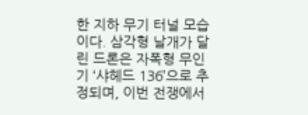한 지하 무기 터널 모습이다. 삼각형 날개가 달린 드론은 자폭형 무인기 ‘샤헤드 136’으로 추정되며, 이번 전쟁에서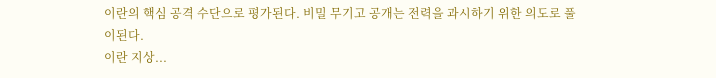이란의 핵심 공격 수단으로 평가된다. 비밀 무기고 공개는 전력을 과시하기 위한 의도로 풀이된다.
이란 지상...